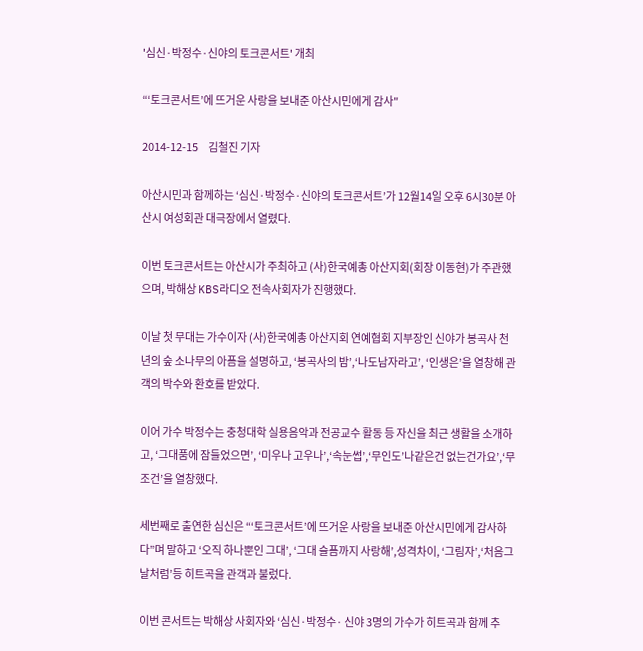'심신·박정수·신야의 토크콘서트' 개최

“‘토크콘서트’에 뜨거운 사랑을 보내준 아산시민에게 감사"

2014-12-15     김철진 기자

아산시민과 함께하는 ‘심신·박정수·신야의 토크콘서트’가 12월14일 오후 6시30분 아산시 여성회관 대극장에서 열렸다.

이번 토크콘서트는 아산시가 주최하고 (사)한국예총 아산지회(회장 이동현)가 주관했으며, 박해상 KBS라디오 전속사회자가 진행했다.

이날 첫 무대는 가수이자 (사)한국예총 아산지회 연예협회 지부장인 신야가 봉곡사 천년의 숲 소나무의 아픔을 설명하고, ‘봉곡사의 밤’,‘나도남자라고’, ‘인생은’을 열창해 관객의 박수와 환호를 받았다.

이어 가수 박정수는 충청대학 실용음악과 전공교수 활동 등 자신을 최근 생활을 소개하고, ‘그대품에 잠들었으면’, ‘미우나 고우나’,‘속눈썹’,‘무인도’나같은건 없는건가요’,‘무조건’을 열창했다.

세번째로 출연한 심신은 “‘토크콘서트’에 뜨거운 사랑을 보내준 아산시민에게 감사하다”며 말하고 ‘오직 하나뿐인 그대’, ‘그대 슬픔까지 사랑해’,성격차이, ‘그림자’,‘처음그날처럼’등 히트곡을 관객과 불렀다.

이번 콘서트는 박해상 사회자와 ‘심신·박정수· 신야 3명의 가수가 히트곡과 함께 추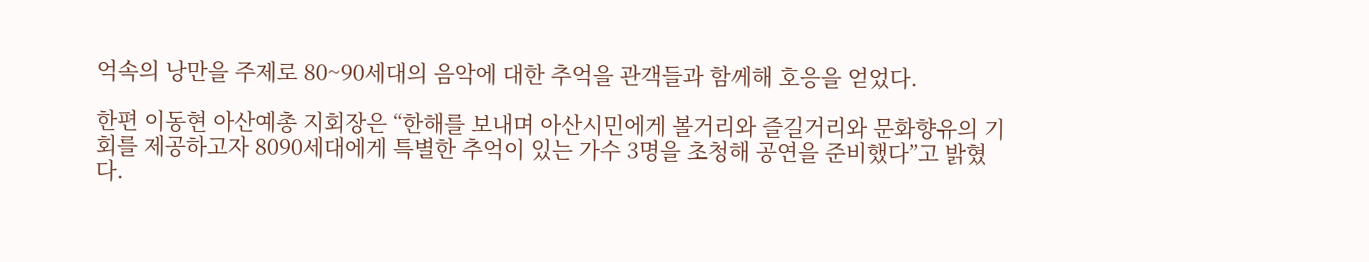억속의 낭만을 주제로 80~90세대의 음악에 대한 추억을 관객들과 함께해 호응을 얻었다.

한편 이동현 아산예총 지회장은 “한해를 보내며 아산시민에게 볼거리와 즐길거리와 문화향유의 기회를 제공하고자 8090세대에게 특별한 추억이 있는 가수 3명을 초청해 공연을 준비했다”고 밝혔다.